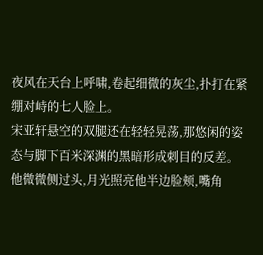夜风在天台上呼啸,卷起细微的灰尘,扑打在紧绷对峙的七人脸上。
宋亚轩悬空的双腿还在轻轻晃荡,那悠闲的姿态与脚下百米深渊的黑暗形成刺目的反差。
他微微侧过头,月光照亮他半边脸颊,嘴角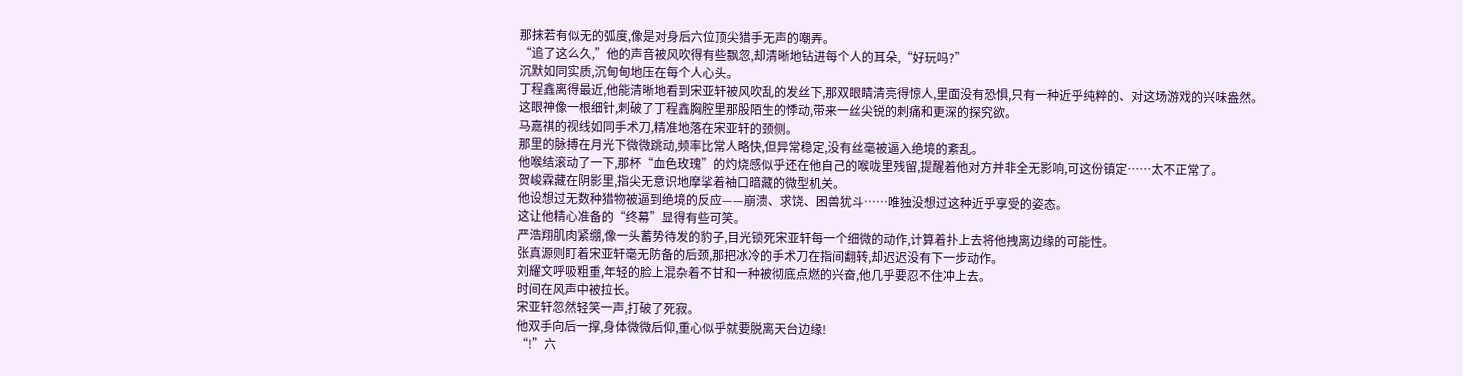那抹若有似无的弧度,像是对身后六位顶尖猎手无声的嘲弄。
“追了这么久,”他的声音被风吹得有些飘忽,却清晰地钻进每个人的耳朵,“好玩吗?”
沉默如同实质,沉甸甸地压在每个人心头。
丁程鑫离得最近,他能清晰地看到宋亚轩被风吹乱的发丝下,那双眼睛清亮得惊人,里面没有恐惧,只有一种近乎纯粹的、对这场游戏的兴味盎然。
这眼神像一根细针,刺破了丁程鑫胸腔里那股陌生的悸动,带来一丝尖锐的刺痛和更深的探究欲。
马嘉祺的视线如同手术刀,精准地落在宋亚轩的颈侧。
那里的脉搏在月光下微微跳动,频率比常人略快,但异常稳定,没有丝毫被逼入绝境的紊乱。
他喉结滚动了一下,那杯“血色玫瑰”的灼烧感似乎还在他自己的喉咙里残留,提醒着他对方并非全无影响,可这份镇定……太不正常了。
贺峻霖藏在阴影里,指尖无意识地摩挲着袖口暗藏的微型机关。
他设想过无数种猎物被逼到绝境的反应——崩溃、求饶、困兽犹斗……唯独没想过这种近乎享受的姿态。
这让他精心准备的“终幕”显得有些可笑。
严浩翔肌肉紧绷,像一头蓄势待发的豹子,目光锁死宋亚轩每一个细微的动作,计算着扑上去将他拽离边缘的可能性。
张真源则盯着宋亚轩毫无防备的后颈,那把冰冷的手术刀在指间翻转,却迟迟没有下一步动作。
刘耀文呼吸粗重,年轻的脸上混杂着不甘和一种被彻底点燃的兴奋,他几乎要忍不住冲上去。
时间在风声中被拉长。
宋亚轩忽然轻笑一声,打破了死寂。
他双手向后一撑,身体微微后仰,重心似乎就要脱离天台边缘!
“!”六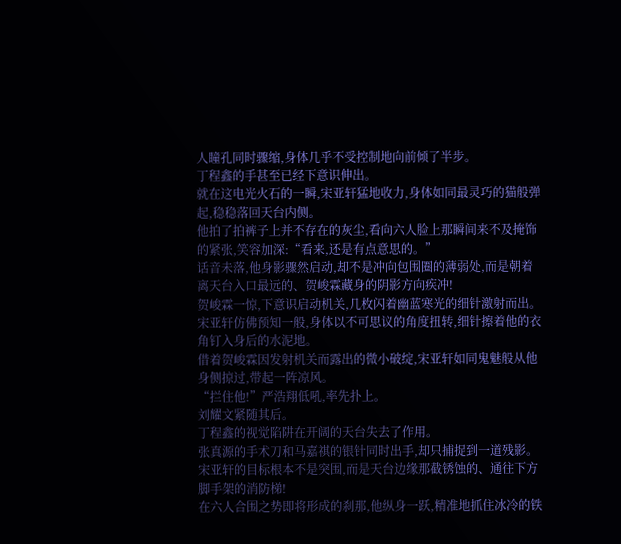人瞳孔同时骤缩,身体几乎不受控制地向前倾了半步。
丁程鑫的手甚至已经下意识伸出。
就在这电光火石的一瞬,宋亚轩猛地收力,身体如同最灵巧的猫般弹起,稳稳落回天台内侧。
他拍了拍裤子上并不存在的灰尘,看向六人脸上那瞬间来不及掩饰的紧张,笑容加深:“看来,还是有点意思的。”
话音未落,他身影骤然启动,却不是冲向包围圈的薄弱处,而是朝着离天台入口最远的、贺峻霖藏身的阴影方向疾冲!
贺峻霖一惊,下意识启动机关,几枚闪着幽蓝寒光的细针激射而出。
宋亚轩仿佛预知一般,身体以不可思议的角度扭转,细针擦着他的衣角钉入身后的水泥地。
借着贺峻霖因发射机关而露出的微小破绽,宋亚轩如同鬼魅般从他身侧掠过,带起一阵凉风。
“拦住他!”严浩翔低吼,率先扑上。
刘耀文紧随其后。
丁程鑫的视觉陷阱在开阔的天台失去了作用。
张真源的手术刀和马嘉祺的银针同时出手,却只捕捉到一道残影。
宋亚轩的目标根本不是突围,而是天台边缘那截锈蚀的、通往下方脚手架的消防梯!
在六人合围之势即将形成的刹那,他纵身一跃,精准地抓住冰冷的铁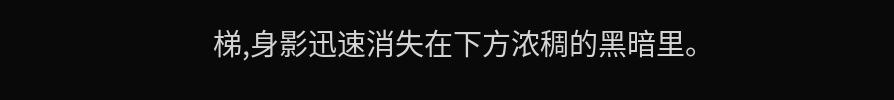梯,身影迅速消失在下方浓稠的黑暗里。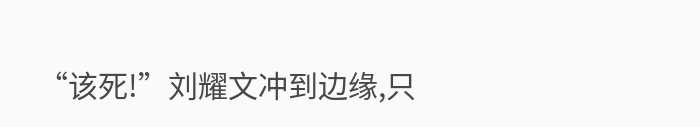“该死!”刘耀文冲到边缘,只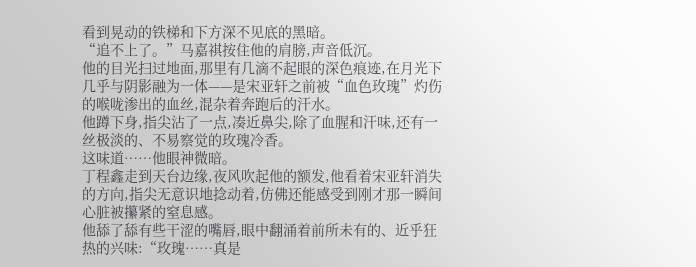看到晃动的铁梯和下方深不见底的黑暗。
“追不上了。”马嘉祺按住他的肩膀,声音低沉。
他的目光扫过地面,那里有几滴不起眼的深色痕迹,在月光下几乎与阴影融为一体——是宋亚轩之前被“血色玫瑰”灼伤的喉咙渗出的血丝,混杂着奔跑后的汗水。
他蹲下身,指尖沾了一点,凑近鼻尖,除了血腥和汗味,还有一丝极淡的、不易察觉的玫瑰冷香。
这味道……他眼神微暗。
丁程鑫走到天台边缘,夜风吹起他的额发,他看着宋亚轩消失的方向,指尖无意识地捻动着,仿佛还能感受到刚才那一瞬间心脏被攥紧的窒息感。
他舔了舔有些干涩的嘴唇,眼中翻涌着前所未有的、近乎狂热的兴味:“玫瑰……真是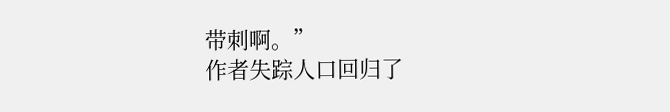带刺啊。”
作者失踪人口回归了